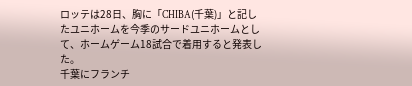ロッテは28日、胸に「CHIBA(千葉)」と記したユニホームを今季のサードユニホームとして、ホームゲーム18試合で着用すると発表した。
千葉にフランチ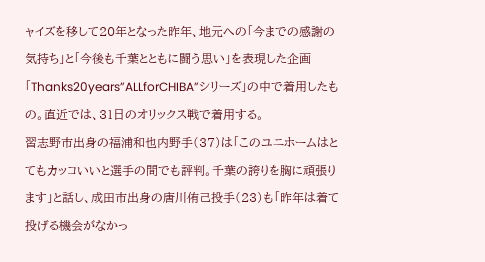ャイズを移して20年となった昨年、地元への「今までの感謝の気持ち」と「今後も千葉とともに闘う思い」を表現した企画「Thanks20years”ALLforCHIBA”シリーズ」の中で着用したもの。直近では、31日のオリックス戦で着用する。
習志野市出身の福浦和也内野手(37)は「このユニホームはとてもカッコいいと選手の間でも評判。千葉の誇りを胸に頑張ります」と話し、成田市出身の唐川侑己投手(23)も「昨年は着て投げる機会がなかっ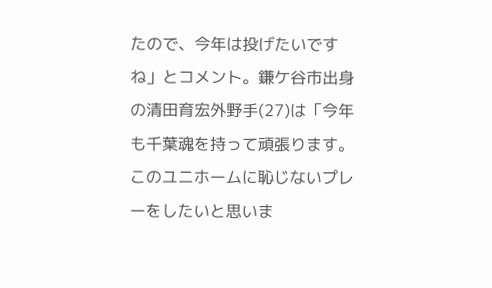たので、今年は投げたいですね」とコメント。鎌ケ谷市出身の清田育宏外野手(27)は「今年も千葉魂を持って頑張ります。このユニホームに恥じないプレーをしたいと思いま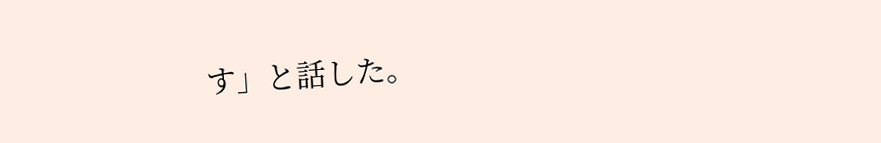す」と話した。